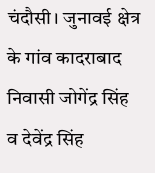चंदौसी। जुनावई क्षेत्र के गांव कादराबाद निवासी जोगेंद्र सिंह व देवेंद्र सिंह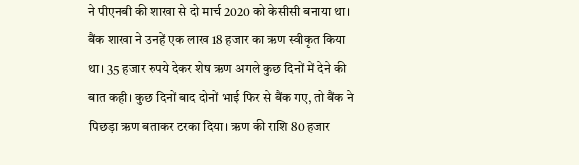ने पीएनबी की शाखा से दो मार्च 2020 को केसीसी बनाया था। बैंक शाखा ने उनहें एक लाख 18 हजार का ऋण स्वीकृत किया था। 35 हजार रुपये देकर शेष ऋण अगले कुछ दिनों में देने की बात कही। कुछ दिनों बाद दोनों भाई फिर से बैंक गए, तो बैंक ने पिछड़ा ऋण बताकर टरका दिया। ऋण की राशि 80 हजार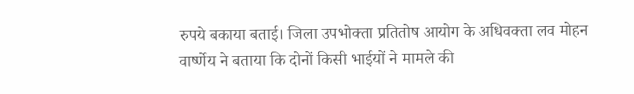रुपये बकाया बताई। जिला उपभोक्ता प्रतितोष आयोग के अधिवक्ता लव मोहन वार्ष्णेय ने बताया कि दोनों किसी भाईयों ने मामले की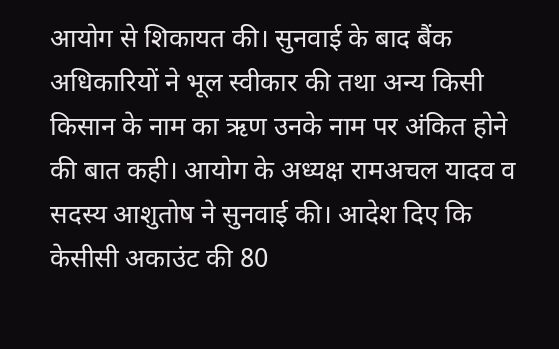आयोग से शिकायत की। सुनवाई के बाद बैंक अधिकारियों ने भूल स्वीकार की तथा अन्य किसी किसान के नाम का ऋण उनके नाम पर अंकित होने की बात कही। आयोग के अध्यक्ष रामअचल यादव व सदस्य आशुतोष ने सुनवाई की। आदेश दिए कि केसीसी अकाउंट की 80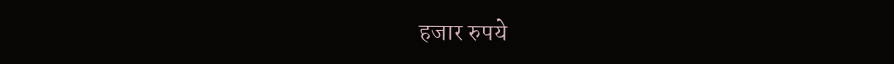हजार रुपये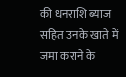की धनराशि ब्याज सहित उनके खाते में जमा कराने के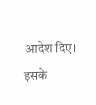आदेश दिए। इसके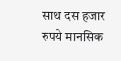साथ दस हजार रुपये मानसिक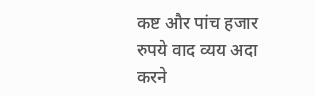कष्ट और पांच हजार रुपये वाद व्यय अदा करने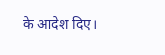के आदेश दिए।